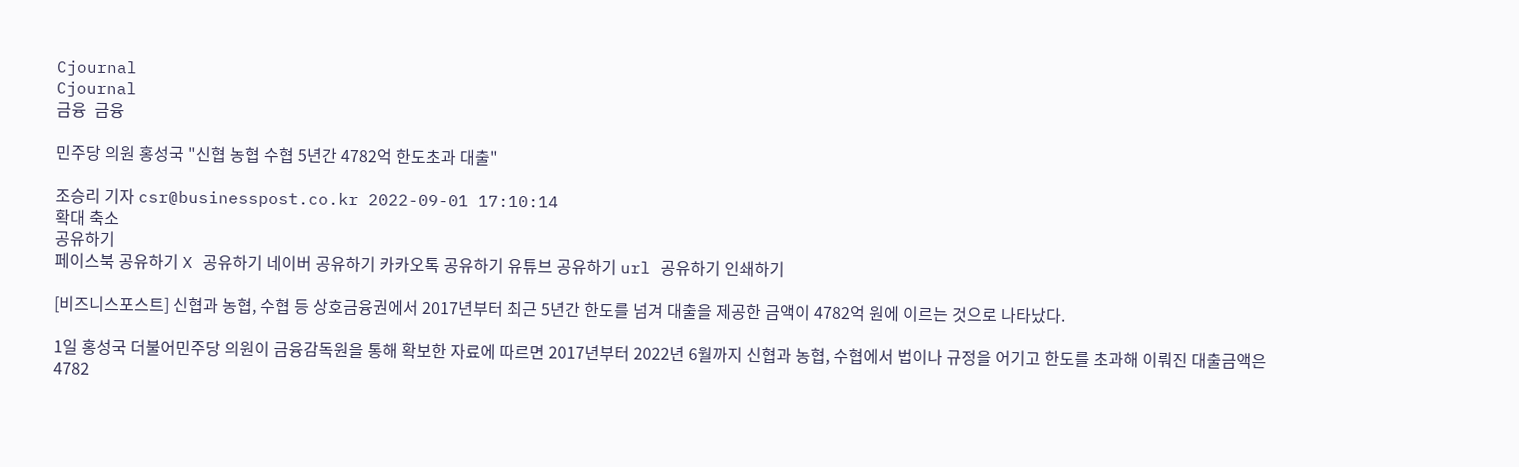Cjournal
Cjournal
금융  금융

민주당 의원 홍성국 "신협 농협 수협 5년간 4782억 한도초과 대출"

조승리 기자 csr@businesspost.co.kr 2022-09-01 17:10:14
확대 축소
공유하기
페이스북 공유하기 X 공유하기 네이버 공유하기 카카오톡 공유하기 유튜브 공유하기 url 공유하기 인쇄하기

[비즈니스포스트] 신협과 농협, 수협 등 상호금융권에서 2017년부터 최근 5년간 한도를 넘겨 대출을 제공한 금액이 4782억 원에 이르는 것으로 나타났다.

1일 홍성국 더불어민주당 의원이 금융감독원을 통해 확보한 자료에 따르면 2017년부터 2022년 6월까지 신협과 농협, 수협에서 법이나 규정을 어기고 한도를 초과해 이뤄진 대출금액은 4782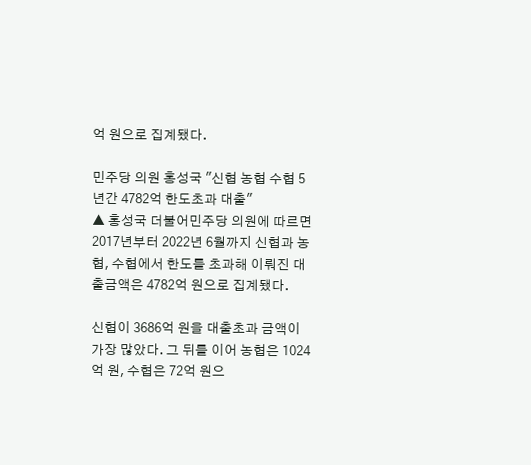억 원으로 집계됐다.

민주당 의원 홍성국 "신협 농협 수협 5년간 4782억 한도초과 대출"
▲ 홍성국 더불어민주당 의원에 따르면 2017년부터 2022년 6월까지 신협과 농협, 수협에서 한도를 초과해 이뤄진 대출금액은 4782억 원으로 집계됐다.

신협이 3686억 원을 대출초과 금액이 가장 많았다. 그 뒤를 이어 농협은 1024억 원, 수협은 72억 원으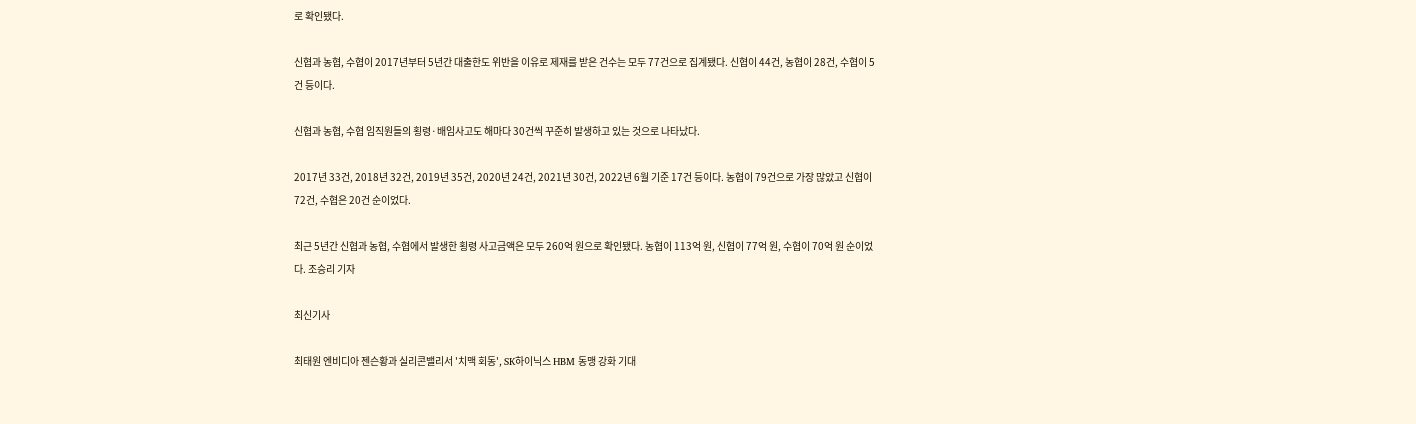로 확인됐다.

신협과 농협, 수협이 2017년부터 5년간 대출한도 위반을 이유로 제재를 받은 건수는 모두 77건으로 집계됐다. 신협이 44건, 농협이 28건, 수협이 5건 등이다.

신협과 농협, 수협 임직원들의 횡령·배임사고도 해마다 30건씩 꾸준히 발생하고 있는 것으로 나타났다.

2017년 33건, 2018년 32건, 2019년 35건, 2020년 24건, 2021년 30건, 2022년 6월 기준 17건 등이다. 농협이 79건으로 가장 많았고 신협이 72건, 수협은 20건 순이었다.

최근 5년간 신협과 농협, 수협에서 발생한 횡령 사고금액은 모두 260억 원으로 확인됐다. 농협이 113억 원, 신협이 77억 원, 수협이 70억 원 순이었다. 조승리 기자

최신기사

최태원 엔비디아 젠슨황과 실리콘밸리서 '치맥 회동', SK하이닉스 HBM 동맹 강화 기대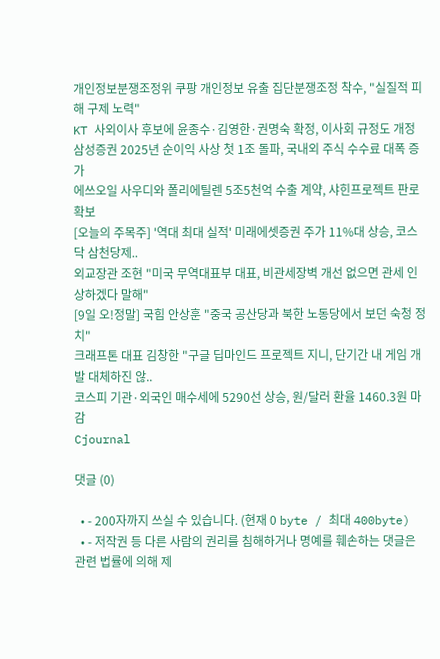개인정보분쟁조정위 쿠팡 개인정보 유출 집단분쟁조정 착수, "실질적 피해 구제 노력"
KT 사외이사 후보에 윤종수·김영한·권명숙 확정, 이사회 규정도 개정
삼성증권 2025년 순이익 사상 첫 1조 돌파, 국내외 주식 수수료 대폭 증가
에쓰오일 사우디와 폴리에틸렌 5조5천억 수출 계약, 샤힌프로젝트 판로 확보
[오늘의 주목주] '역대 최대 실적' 미래에셋증권 주가 11%대 상승, 코스닥 삼천당제..
외교장관 조현 "미국 무역대표부 대표, 비관세장벽 개선 없으면 관세 인상하겠다 말해"
[9일 오!정말] 국힘 안상훈 "중국 공산당과 북한 노동당에서 보던 숙청 정치"
크래프톤 대표 김창한 "구글 딥마인드 프로젝트 지니, 단기간 내 게임 개발 대체하진 않..
코스피 기관·외국인 매수세에 5290선 상승, 원/달러 환율 1460.3원 마감
Cjournal

댓글 (0)

  • - 200자까지 쓰실 수 있습니다. (현재 0 byte / 최대 400byte)
  • - 저작권 등 다른 사람의 권리를 침해하거나 명예를 훼손하는 댓글은 관련 법률에 의해 제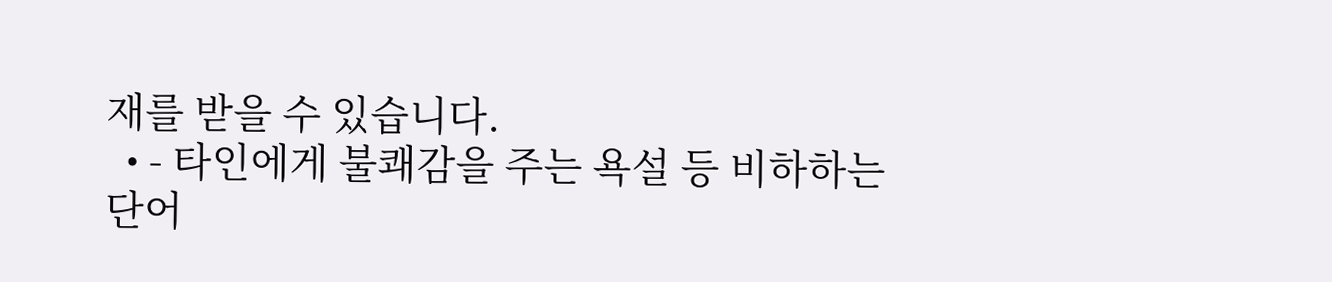재를 받을 수 있습니다.
  • - 타인에게 불쾌감을 주는 욕설 등 비하하는 단어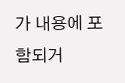가 내용에 포함되거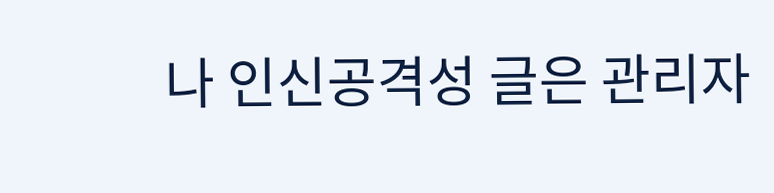나 인신공격성 글은 관리자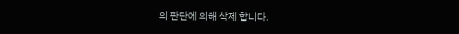의 판단에 의해 삭제 합니다.